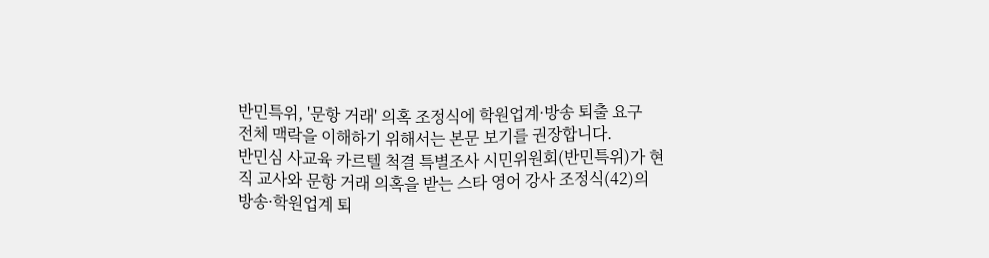반민특위, '문항 거래' 의혹 조정식에 학원업계·방송 퇴출 요구
전체 맥락을 이해하기 위해서는 본문 보기를 권장합니다.
반민심 사교육 카르텔 척결 특별조사 시민위원회(반민특위)가 현직 교사와 문항 거래 의혹을 받는 스타 영어 강사 조정식(42)의 방송·학원업계 퇴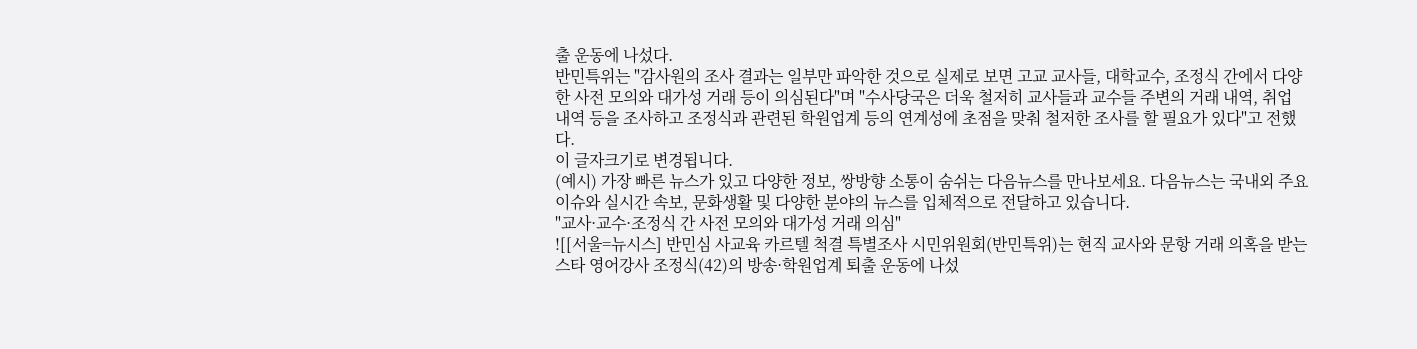출 운동에 나섰다.
반민특위는 "감사원의 조사 결과는 일부만 파악한 것으로 실제로 보면 고교 교사들, 대학교수, 조정식 간에서 다양한 사전 모의와 대가성 거래 등이 의심된다"며 "수사당국은 더욱 철저히 교사들과 교수들 주변의 거래 내역, 취업 내역 등을 조사하고 조정식과 관련된 학원업계 등의 연계성에 초점을 맞춰 철저한 조사를 할 필요가 있다"고 전했다.
이 글자크기로 변경됩니다.
(예시) 가장 빠른 뉴스가 있고 다양한 정보, 쌍방향 소통이 숨쉬는 다음뉴스를 만나보세요. 다음뉴스는 국내외 주요이슈와 실시간 속보, 문화생활 및 다양한 분야의 뉴스를 입체적으로 전달하고 있습니다.
"교사·교수·조정식 간 사전 모의와 대가성 거래 의심"
![[서울=뉴시스] 반민심 사교육 카르텔 척결 특별조사 시민위원회(반민특위)는 현직 교사와 문항 거래 의혹을 받는 스타 영어강사 조정식(42)의 방송·학원업계 퇴출 운동에 나섰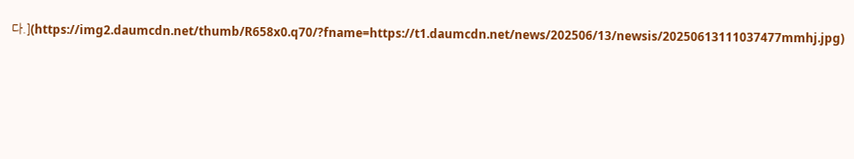다.](https://img2.daumcdn.net/thumb/R658x0.q70/?fname=https://t1.daumcdn.net/news/202506/13/newsis/20250613111037477mmhj.jpg)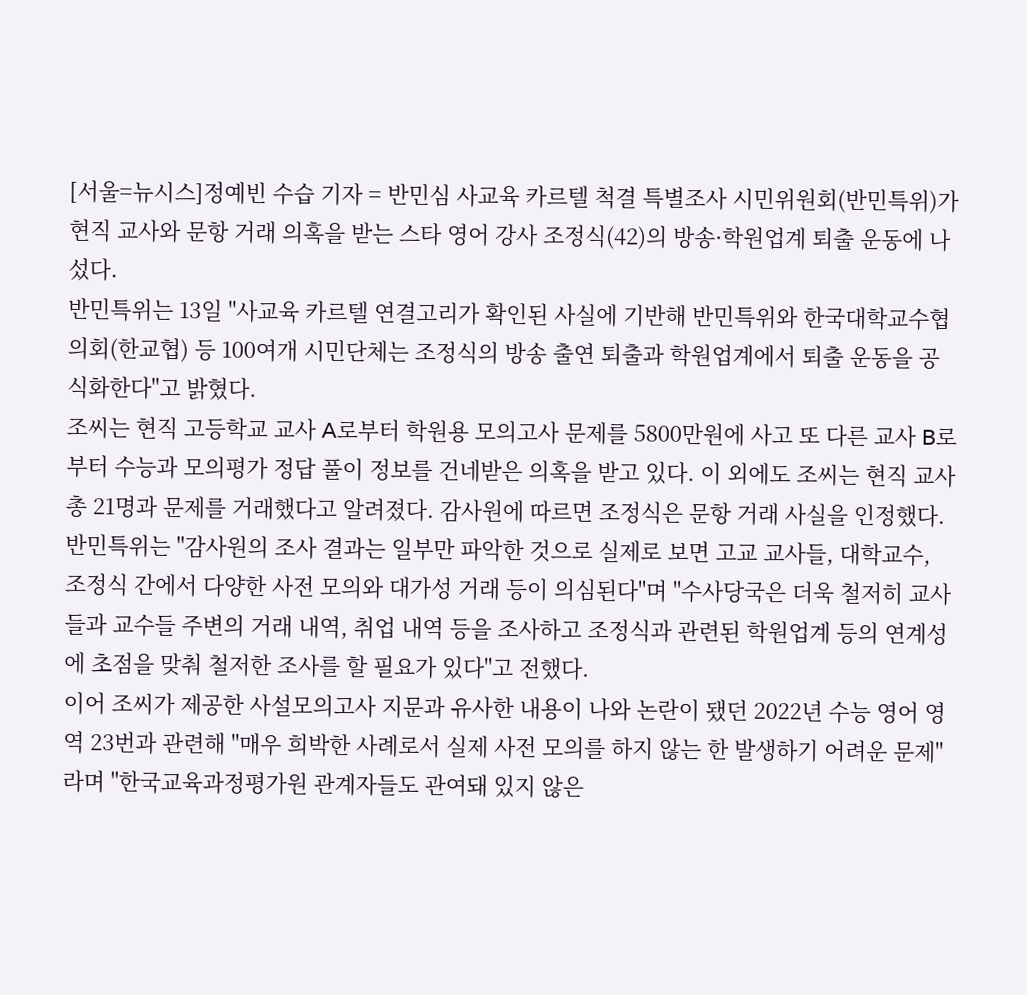[서울=뉴시스]정예빈 수습 기자 = 반민심 사교육 카르텔 척결 특별조사 시민위원회(반민특위)가 현직 교사와 문항 거래 의혹을 받는 스타 영어 강사 조정식(42)의 방송·학원업계 퇴출 운동에 나섰다.
반민특위는 13일 "사교육 카르텔 연결고리가 확인된 사실에 기반해 반민특위와 한국대학교수협의회(한교협) 등 100여개 시민단체는 조정식의 방송 출연 퇴출과 학원업계에서 퇴출 운동을 공식화한다"고 밝혔다.
조씨는 현직 고등학교 교사 A로부터 학원용 모의고사 문제를 5800만원에 사고 또 다른 교사 B로부터 수능과 모의평가 정답 풀이 정보를 건네받은 의혹을 받고 있다. 이 외에도 조씨는 현직 교사 총 21명과 문제를 거래했다고 알려졌다. 감사원에 따르면 조정식은 문항 거래 사실을 인정했다.
반민특위는 "감사원의 조사 결과는 일부만 파악한 것으로 실제로 보면 고교 교사들, 대학교수, 조정식 간에서 다양한 사전 모의와 대가성 거래 등이 의심된다"며 "수사당국은 더욱 철저히 교사들과 교수들 주변의 거래 내역, 취업 내역 등을 조사하고 조정식과 관련된 학원업계 등의 연계성에 초점을 맞춰 철저한 조사를 할 필요가 있다"고 전했다.
이어 조씨가 제공한 사설모의고사 지문과 유사한 내용이 나와 논란이 됐던 2022년 수능 영어 영역 23번과 관련해 "매우 희박한 사례로서 실제 사전 모의를 하지 않는 한 발생하기 어려운 문제"라며 "한국교육과정평가원 관계자들도 관여돼 있지 않은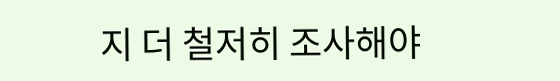지 더 철저히 조사해야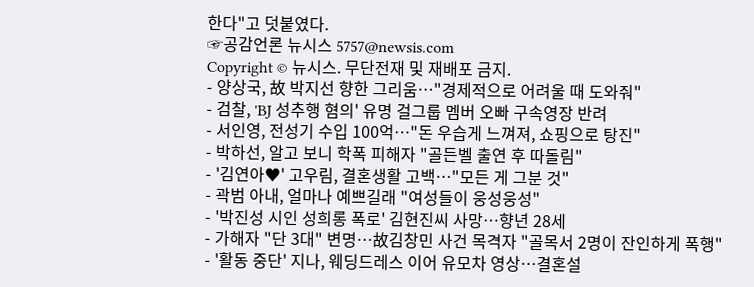한다"고 덧붙였다.
☞공감언론 뉴시스 5757@newsis.com
Copyright © 뉴시스. 무단전재 및 재배포 금지.
- 양상국, 故 박지선 향한 그리움…"경제적으로 어려울 때 도와줘"
- 검찰, 'BJ 성추행 혐의' 유명 걸그룹 멤버 오빠 구속영장 반려
- 서인영, 전성기 수입 100억…"돈 우습게 느껴져, 쇼핑으로 탕진"
- 박하선, 알고 보니 학폭 피해자 "골든벨 출연 후 따돌림"
- '김연아♥' 고우림, 결혼생활 고백…"모든 게 그분 것"
- 곽범 아내, 얼마나 예쁘길래 "여성들이 웅성웅성"
- '박진성 시인 성희롱 폭로' 김현진씨 사망…향년 28세
- 가해자 "단 3대" 변명…故김창민 사건 목격자 "골목서 2명이 잔인하게 폭행"
- '활동 중단' 지나, 웨딩드레스 이어 유모차 영상…결혼설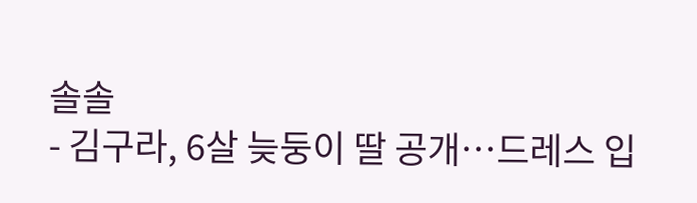솔솔
- 김구라, 6살 늦둥이 딸 공개…드레스 입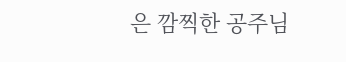은 깜찍한 공주님